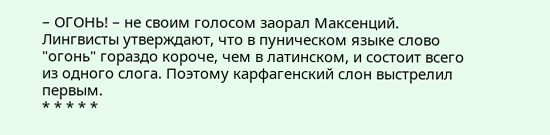– ОГОНЬ! – не своим голосом заорал Максенций.
Лингвисты утверждают, что в пуническом языке слово "огонь" гораздо короче, чем в латинском, и состоит всего из одного слога. Поэтому карфагенский слон выстрелил первым.
* * * * *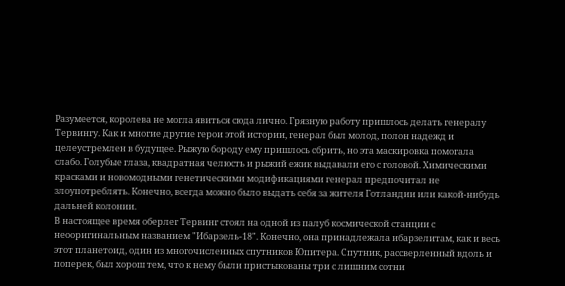Разумеется, королева не могла явиться сюда лично. Грязную работу пришлось делать генералу Тервингу. Как и многие другие герои этой истории, генерал был молод, полон надежд и целеустремлен в будущее. Рыжую бороду ему пришлось сбрить, но эта маскировка помогала слабо. Голубые глаза, квадратная челюсть и рыжий ежик выдавали его с головой. Химическими красками и новомодными генетическими модификациями генерал предпочитал не злоупотреблять. Конечно, всегда можно было выдать себя за жителя Готландии или какой-нибудь дальней колонии.
В настоящее время оберлег Тервинг стоял на одной из палуб космической станции с неооригинальным названием "Ибарзель-18". Конечно, она принадлежала ибарзелитам, как и весь этот планетоид, один из многочисленных спутников Юпитера. Спутник, рассверленный вдоль и поперек, был хорош тем, что к нему были пристыкованы три с лишним сотни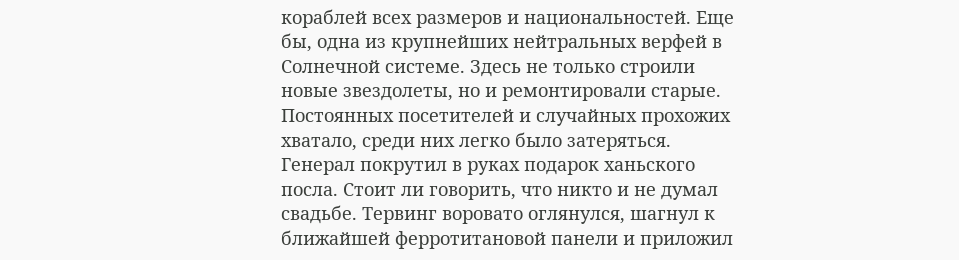кораблей всех размеров и национальностей. Еще бы, одна из крупнейших нейтральных верфей в Солнечной системе. Здесь не только строили новые звездолеты, но и ремонтировали старые. Постоянных посетителей и случайных прохожих хватало, среди них легко было затеряться.
Генерал покрутил в руках подарок ханьского посла. Стоит ли говорить, что никто и не думал свадьбе. Тервинг воровато оглянулся, шагнул к ближайшей ферротитановой панели и приложил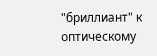"бриллиант" к оптическому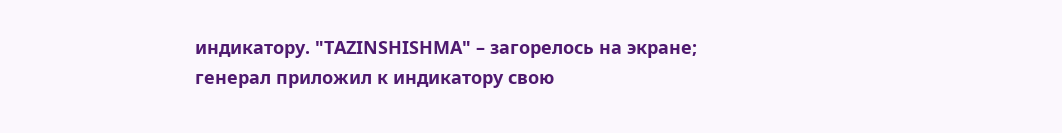индикатору. "TAZINSHISHMA" – загорелось на экране; генерал приложил к индикатору свою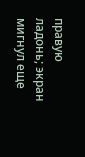правую ладонь; экран мигнул еще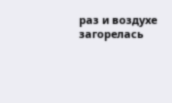раз и воздухе загорелась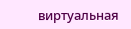виртуальная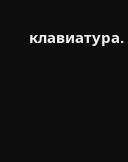клавиатура.